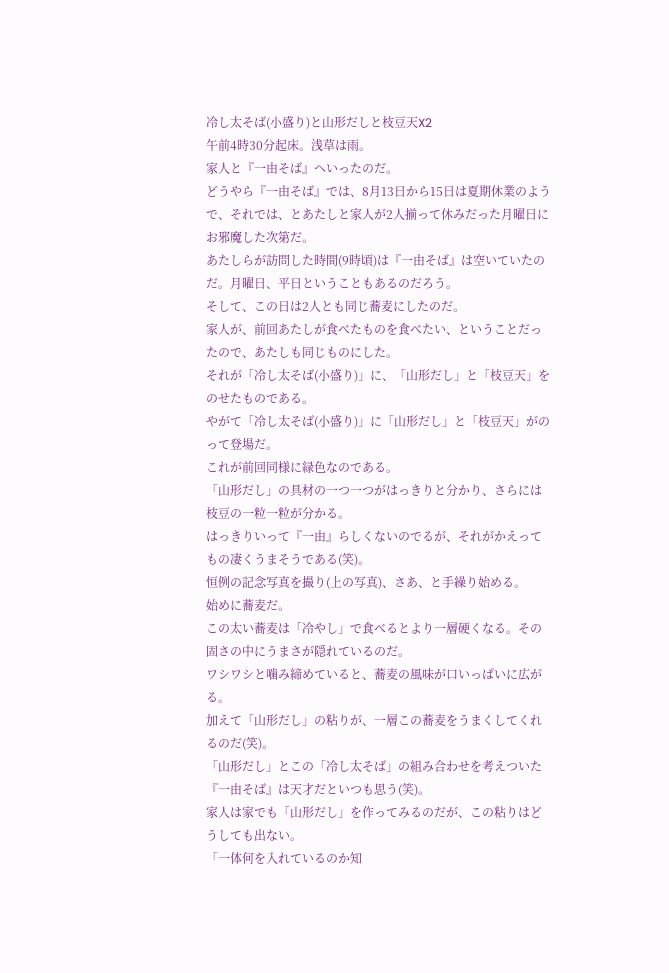冷し太そば(小盛り)と山形だしと枝豆天X2
午前4時30分起床。浅草は雨。
家人と『一由そば』へいったのだ。
どうやら『一由そば』では、8月13日から15日は夏期休業のようで、それでは、とあたしと家人が2人揃って休みだった月曜日にお邪魔した次第だ。
あたしらが訪問した時間(9時頃)は『一由そば』は空いていたのだ。月曜日、平日ということもあるのだろう。
そして、この日は2人とも同じ蕎麦にしたのだ。
家人が、前回あたしが食べたものを食べたい、ということだったので、あたしも同じものにした。
それが「冷し太そば(小盛り)」に、「山形だし」と「枝豆天」をのせたものである。
やがて「冷し太そば(小盛り)」に「山形だし」と「枝豆天」がのって登場だ。
これが前回同様に緑色なのである。
「山形だし」の具材の一つ一つがはっきりと分かり、さらには枝豆の一粒一粒が分かる。
はっきりいって『一由』らしくないのでるが、それがかえってもの凄くうまそうである(笑)。
恒例の記念写真を撮り(上の写真)、さあ、と手繰り始める。
始めに蕎麦だ。
この太い蕎麦は「冷やし」で食べるとより一層硬くなる。その固さの中にうまさが隠れているのだ。
ワシワシと噛み締めていると、蕎麦の風味が口いっぱいに広がる。
加えて「山形だし」の粘りが、一層この蕎麦をうまくしてくれるのだ(笑)。
「山形だし」とこの「冷し太そば」の組み合わせを考えついた『一由そば』は天才だといつも思う(笑)。
家人は家でも「山形だし」を作ってみるのだが、この粘りはどうしても出ない。
「一体何を入れているのか知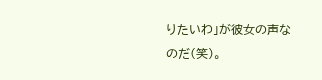りたいわ」が彼女の声なのだ(笑)。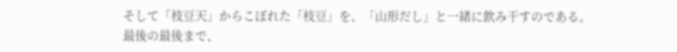そして「枝豆天」からこぼれた「枝豆」を、「山形だし」と一緒に飲み干すのである。
最後の最後まで、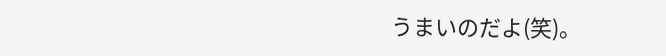うまいのだよ(笑)。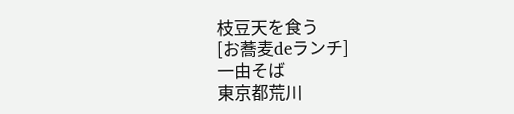枝豆天を食う
[お蕎麦deランチ]
一由そば
東京都荒川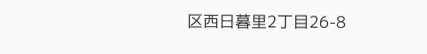区西日暮里2丁目26-8